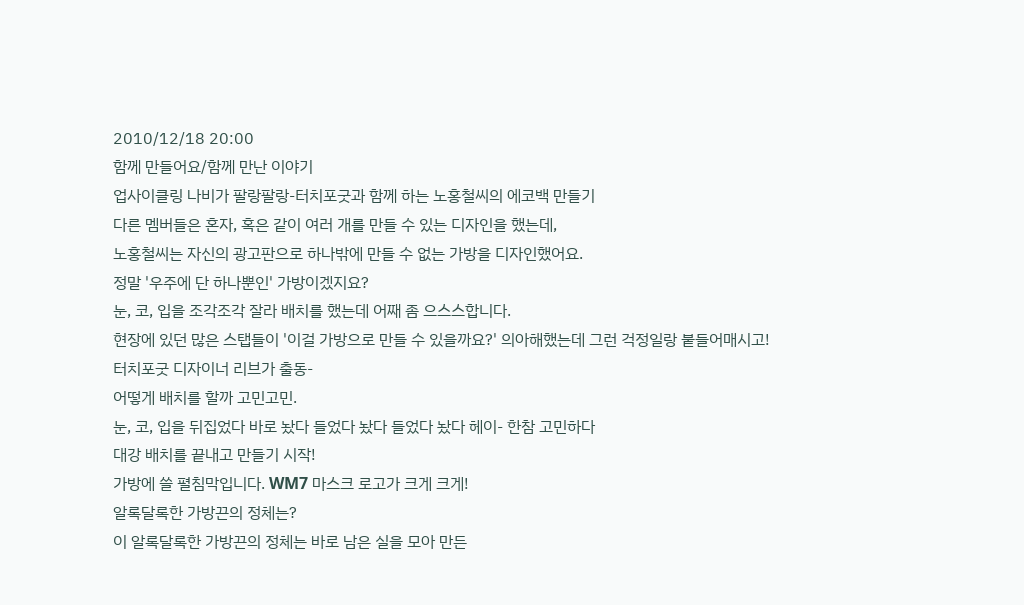2010/12/18 20:00
함께 만들어요/함께 만난 이야기
업사이클링 나비가 팔랑팔랑-터치포굿과 함께 하는 노홍철씨의 에코백 만들기
다른 멤버들은 혼자, 혹은 같이 여러 개를 만들 수 있는 디자인을 했는데,
노홍철씨는 자신의 광고판으로 하나밖에 만들 수 없는 가방을 디자인했어요.
정말 '우주에 단 하나뿐인' 가방이겠지요?
눈, 코, 입을 조각조각 잘라 배치를 했는데 어째 좀 으스스합니다.
현장에 있던 많은 스탭들이 '이걸 가방으로 만들 수 있을까요?' 의아해했는데 그런 걱정일랑 붙들어매시고!
터치포굿 디자이너 리브가 출동-
어떻게 배치를 할까 고민고민.
눈, 코, 입을 뒤집었다 바로 놨다 들었다 놨다 들었다 놨다 헤이- 한참 고민하다
대강 배치를 끝내고 만들기 시작!
가방에 쓸 펼침막입니다. WM7 마스크 로고가 크게 크게!
알록달록한 가방끈의 정체는?
이 알록달록한 가방끈의 정체는 바로 남은 실을 모아 만든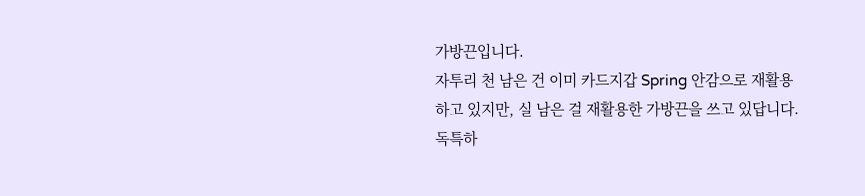가방끈입니다.
자투리 천 남은 건 이미 카드지갑 Spring 안감으로 재활용하고 있지만, 실 남은 걸 재활용한 가방끈을 쓰고 있답니다.
독특하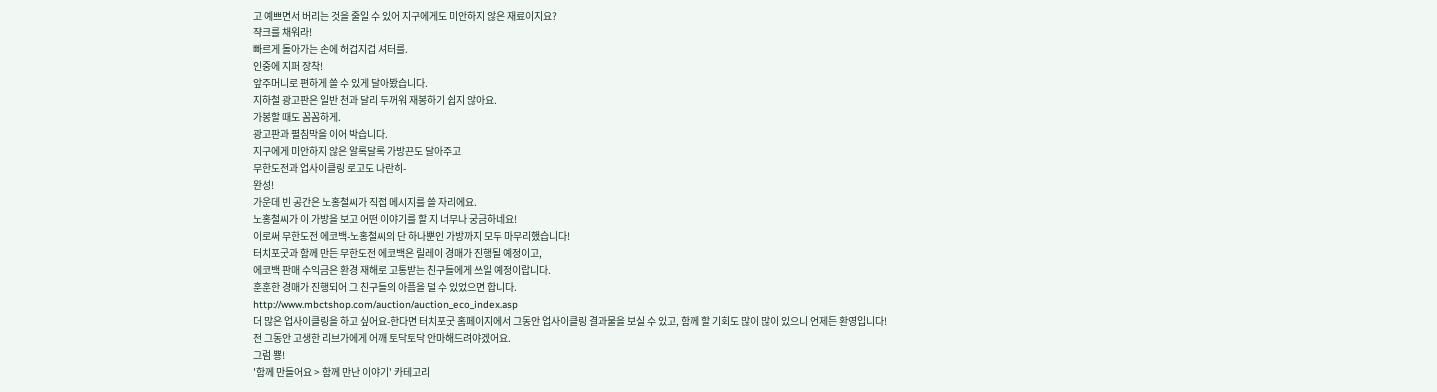고 예쁘면서 버리는 것을 줄일 수 있어 지구에게도 미안하지 않은 재료이지요?
쟉크를 채워라!
빠르게 돌아가는 손에 허겁지겁 셔터를.
인중에 지퍼 장착!
앞주머니로 편하게 쓸 수 있게 달아봤습니다.
지하철 광고판은 일반 천과 달리 두꺼워 재봉하기 쉽지 않아요.
가봉할 때도 꼼꼼하게.
광고판과 펼침막을 이어 박습니다.
지구에게 미안하지 않은 알록달록 가방끈도 달아주고
무한도전과 업사이클링 로고도 나란히-
완성!
가운데 빈 공간은 노홍철씨가 직접 메시지를 쓸 자리에요.
노홍철씨가 이 가방을 보고 어떤 이야기를 할 지 너무나 궁금하네요!
이로써 무한도전 에코백-노홍철씨의 단 하나뿐인 가방까지 모두 마무리했습니다!
터치포굿과 함께 만든 무한도전 에코백은 릴레이 경매가 진행될 예정이고,
에코백 판매 수익금은 환경 재해로 고통받는 친구들에게 쓰일 예정이랍니다.
훈훈한 경매가 진행되어 그 친구들의 아픔을 덜 수 있었으면 합니다.
http://www.mbctshop.com/auction/auction_eco_index.asp
더 많은 업사이클링을 하고 싶어요-한다면 터치포굿 홈페이지에서 그동안 업사이클링 결과물을 보실 수 있고, 함께 할 기회도 많이 많이 있으니 언제든 환영입니다!
전 그동안 고생한 리브가에게 어깨 토닥토닥 안마해드려야겠어요.
그럼 뿅!
'함께 만들어요 > 함께 만난 이야기' 카테고리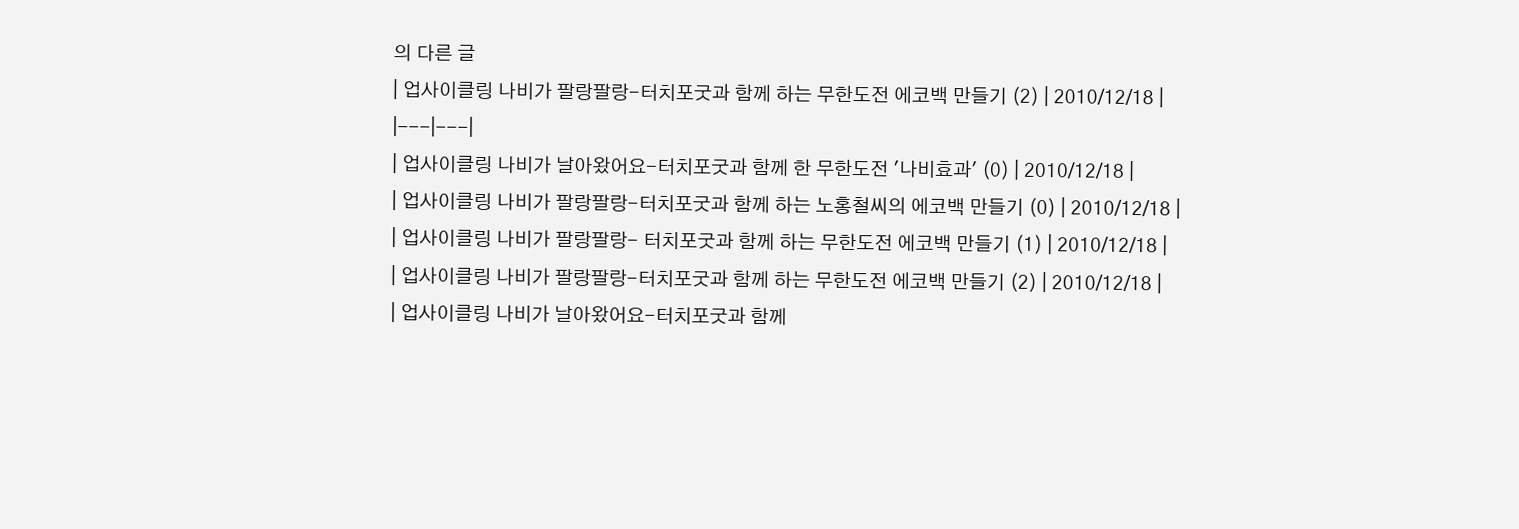의 다른 글
| 업사이클링 나비가 팔랑팔랑-터치포굿과 함께 하는 무한도전 에코백 만들기 (2) | 2010/12/18 |
|---|---|
| 업사이클링 나비가 날아왔어요-터치포굿과 함께 한 무한도전 '나비효과' (0) | 2010/12/18 |
| 업사이클링 나비가 팔랑팔랑-터치포굿과 함께 하는 노홍철씨의 에코백 만들기 (0) | 2010/12/18 |
| 업사이클링 나비가 팔랑팔랑- 터치포굿과 함께 하는 무한도전 에코백 만들기 (1) | 2010/12/18 |
| 업사이클링 나비가 팔랑팔랑-터치포굿과 함께 하는 무한도전 에코백 만들기 (2) | 2010/12/18 |
| 업사이클링 나비가 날아왔어요-터치포굿과 함께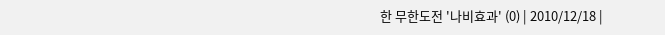한 무한도전 '나비효과' (0) | 2010/12/18 |